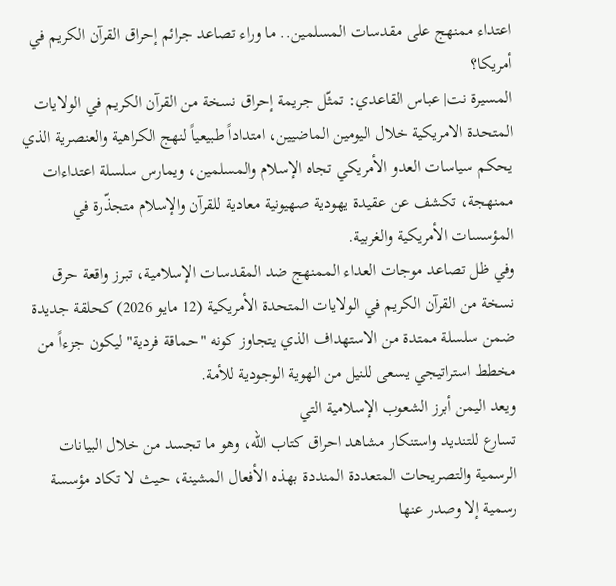اعتداء ممنهج على مقدسات المسلمين.. ما وراء تصاعد جرائم إحراق القرآن الكريم في أمريكا؟
المسيرة نت| عباس القاعدي: تمثّل جريمة إحراق نسخة من القرآن الكريم في الولايات المتحدة الامريكية خلال اليومين الماضيين، امتداداً طبيعياً لنهج الكراهية والعنصرية الذي يحكم سياسات العدو الأمريكي تجاه الإسلام والمسلمين، ويمارس سلسلة اعتداءات ممنهجة، تكشف عن عقيدة يهودية صهيونية معادية للقرآن والإسلام متجذّرة في المؤسسات الأمريكية والغربية.
وفي ظل تصاعد موجات العداء الممنهج ضد المقدسات الإسلامية، تبرز واقعة حرق نسخة من القرآن الكريم في الولايات المتحدة الأمريكية (12 مايو 2026) كحلقة جديدة ضمن سلسلة ممتدة من الاستهداف الذي يتجاوز كونه "حماقة فردية" ليكون جزءاً من مخطط استراتيجي يسعى للنيل من الهوية الوجودية للأمة.
ويعد اليمن أبرز الشعوب الإسلامية التي
تسارع للتنديد واستنكار مشاهد احراق كتاب الله، وهو ما تجسد من خلال البيانات
الرسمية والتصريحات المتعددة المنددة بهذه الأفعال المشينة، حيث لا تكاد مؤسسة
رسمية إلا وصدر عنها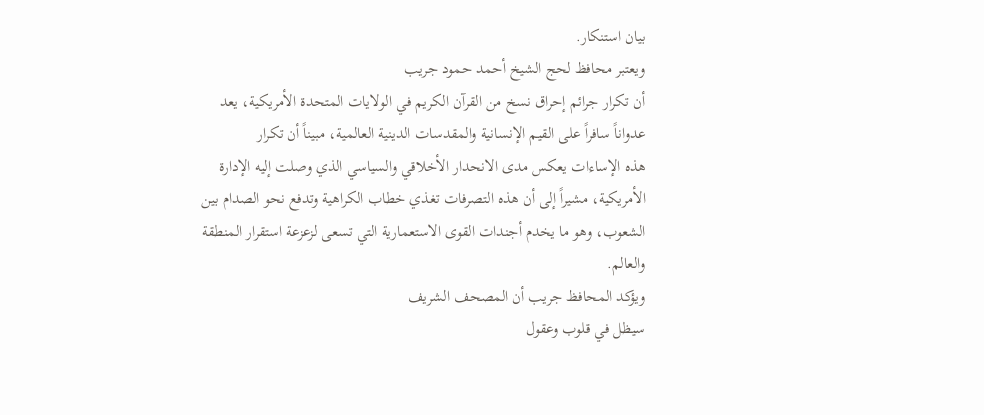بيان استنكار.
ويعتبر محافظ لحج الشيخ أحمد حمود جريب
أن تكرار جرائم إحراق نسخ من القرآن الكريم في الولايات المتحدة الأمريكية، يعد
عدواناً سافراً على القيم الإنسانية والمقدسات الدينية العالمية، مبيناً أن تكرار
هذه الإساءات يعكس مدى الانحدار الأخلاقي والسياسي الذي وصلت إليه الإدارة
الأمريكية، مشيراً إلى أن هذه التصرفات تغذي خطاب الكراهية وتدفع نحو الصدام بين
الشعوب، وهو ما يخدم أجندات القوى الاستعمارية التي تسعى لزعزعة استقرار المنطقة
والعالم.
ويؤكد المحافظ جريب أن المصحف الشريف
سيظل في قلوب وعقول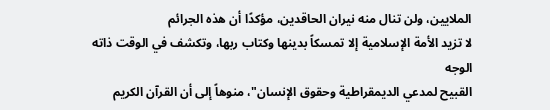الملايين، ولن تنال منه نيران الحاقدين، مؤكدًا أن هذه الجرائم
لا تزيد الأمة الإسلامية إلا تمسكاً بدينها وكتاب ربها، وتكشف في الوقت ذاته الوجه
القبيح لمدعي الديمقراطية وحقوق الإنسان"، منوهاً إلى أن القرآن الكريم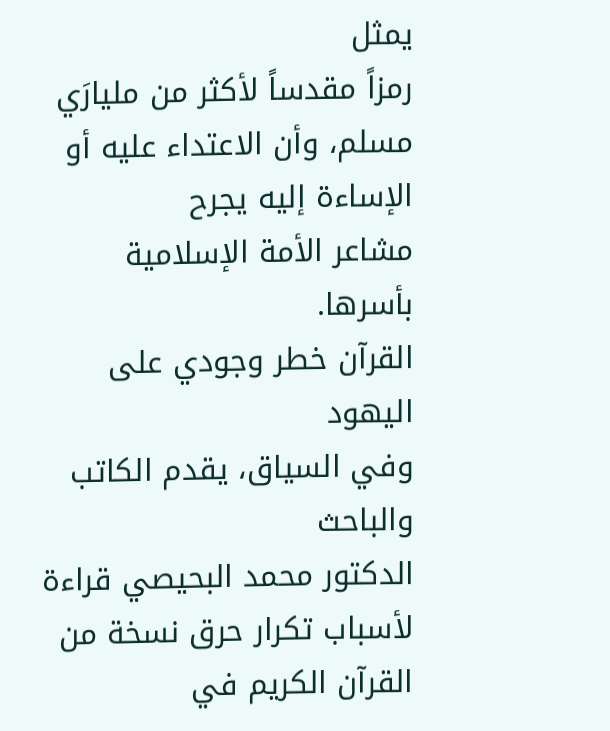يمثل
رمزاً مقدساً لأكثر من مليارَي مسلم، وأن الاعتداء عليه أو الإساءة إليه يجرح
مشاعر الأمة الإسلامية بأسرها.
القرآن خطر وجودي على اليهود
وفي السياق، يقدم الكاتب والباحث
الدكتور محمد البحيصي قراءة لأسباب تكرار حرق نسخة من القرآن الكريم في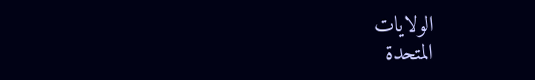الولايات
المتحدة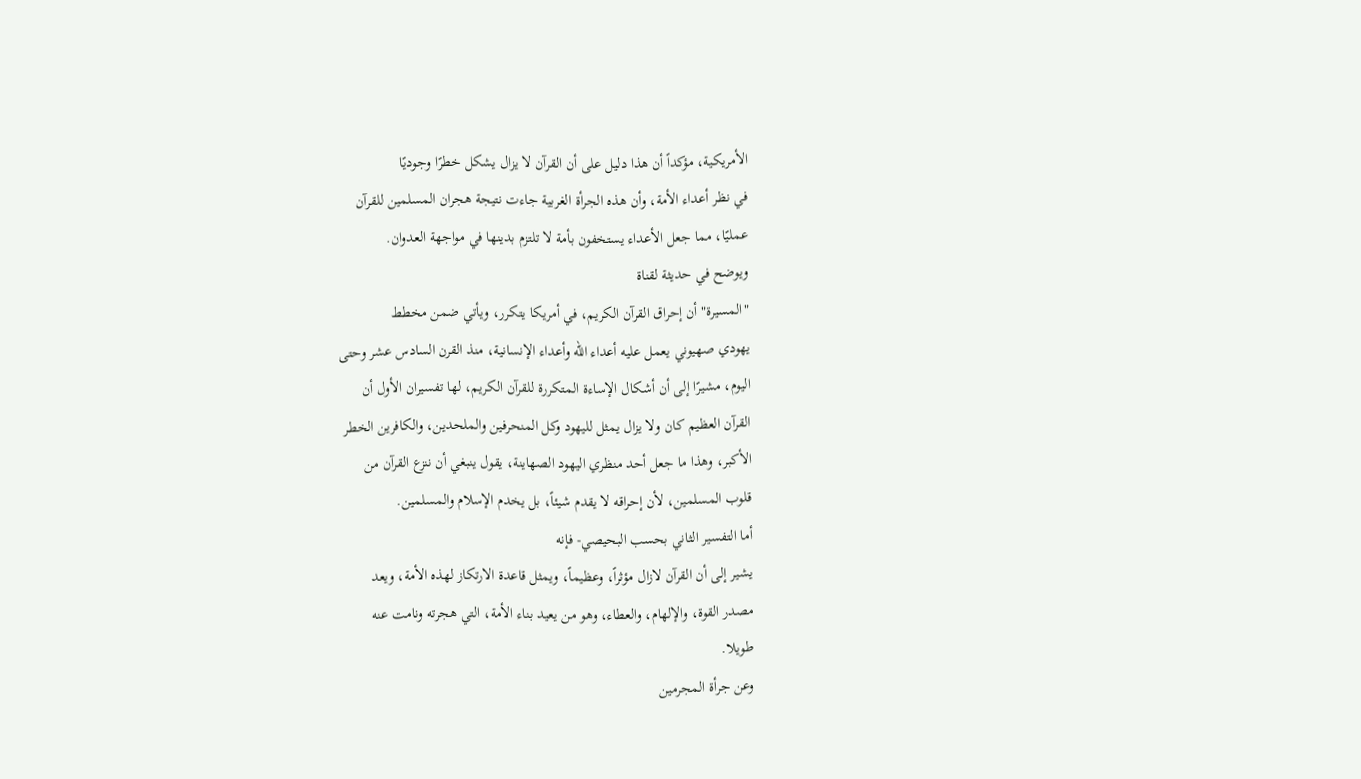الأمريكية، مؤكداً أن هذا دليل على أن القرآن لا يزال يشكل خطرًا وجوديًا
في نظر أعداء الأمة، وأن هذه الجرأة الغربية جاءت نتيجة هجران المسلمين للقرآن
عمليًا، مما جعل الأعداء يستخفون بأمة لا تلتزم بدينها في مواجهة العدوان.
ويوضح في حديثة لقناة
"المسيرة" أن إحراق القرآن الكريم، في أمريكا يتكرر، ويأتي ضمن مخطط
يهودي صهيوني يعمل عليه أعداء الله وأعداء الإنسانية، منذ القرن السادس عشر وحتى
اليوم، مشيرًا إلى أن أشكال الإساءة المتكررة للقرآن الكريم، لها تفسيران الأول أن
القرآن العظيم كان ولا يزال يمثل لليهود وكل المنحرفين والملحدين، والكافرين الخطر
الأكبر، وهذا ما جعل أحد منظري اليهود الصهاينة، يقول ينبغي أن ننزع القرآن من
قلوب المسلمين، لأن إحراقه لا يقدم شيئاً، بل يخدم الإسلام والمسلمين.
أما التفسير الثاني بحسب البحيصي- فإنه
يشير إلى أن القرآن لازال مؤثراً، وعظيماً، ويمثل قاعدة الارتكاز لهذه الأمة، ويعد
مصدر القوة، والإلهام، والعطاء، وهو من يعيد بناء الأمة، التي هجرته ونامت عنه
طويلا.
وعن جرأة المجرمين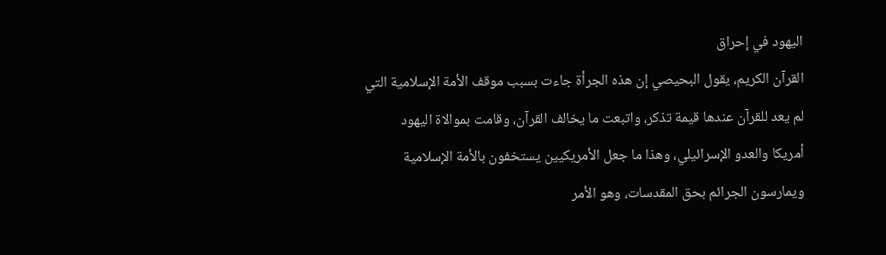اليهود في إحراق
القرآن الكريم، يقول البحيصي إن هذه الجرأة جاءت بسبب موقف الأمة الإسلامية التي
لم يعد للقرآن عندها قيمة تذكر، واتبعت ما يخالف القرآن، وقامت بموالاة اليهود
أمريكا والعدو الإسرائيلي، وهذا ما جعل الأمريكيين يستخفون بالأمة الإسلامية
ويمارسون الجرائم بحق المقدسات، وهو الأمر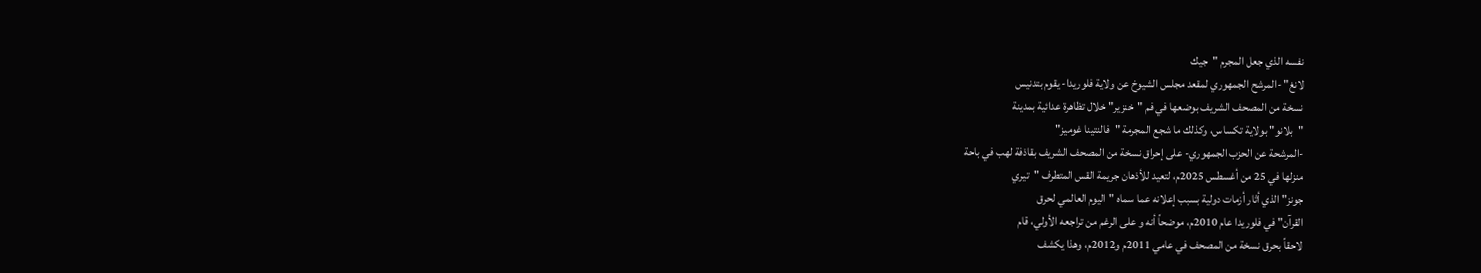نفسه الذي جعل المجرم "جيك
لانغ" -المرشح الجمهوري لمقعد مجلس الشيوخ عن ولاية فلوريدا- يقوم بتدنيس
نسخة من المصحف الشريف بوضعها في فم "خنزير" خلال تظاهرة عدائية بمدينة
"بلانو" بولاية تكساس، وكذلك ما شجع المجرمة "فالنتينا غوميز"
-المرشحة عن الحزب الجمهوري- على إحراق نسخة من المصحف الشريف بقاذفة لهب في باحة
منزلها في 25 من أغسطس 2025م، لتعيد للأذهان جريمة القس المتطرف "تيري
جونز" الذي أثار أزمات دولية بسبب إعلانه عما سماه "اليوم العالمي لحرق
القرآن" في فلوريدا عام 2010م، موضحاً أنه و على الرغم من تراجعه الأولي، قام
لاحقاً بحرق نسخة من المصحف في عامي 2011م و2012م، وهذا يكشف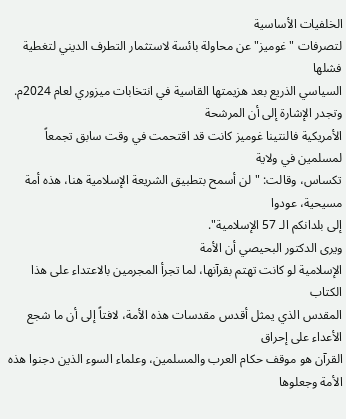الخلفيات الأساسية
لتصرفات "غوميز" عن محاولة بائسة لاستثمار التطرف الديني لتغطية فشلها
السياسي الذريع بعد هزيمتها القاسية في انتخابات ميزوري لعام 2024م.
وتجدر الإشارة إلى أن المرشحة
الأمريكية فالنتينا غوميز كانت قد اقتحمت في وقت سابق تجمعاً لمسلمين في ولاية
تكساس، وقالت: "لن أسمح بتطبيق الشريعة الإسلامية هنا، هذه أمة مسيحية، عودوا
إلى بلدانكم الـ 57 الإسلامية".
ويرى الدكتور البحيصي أن الأمة
الإسلامية لو كانت تهتم بقرآنها، لما تجرأ المجرمين بالاعتداء على هذا الكتاب
المقدس الذي يمثل أقدس مقدسات هذه الأمة، لافتاً إلى أن ما شجع الأعداء على إحراق
القرآن هو موقف حكام العرب والمسلمين، وعلماء السوء الذين دجنوا هذه الأمة وجعلوها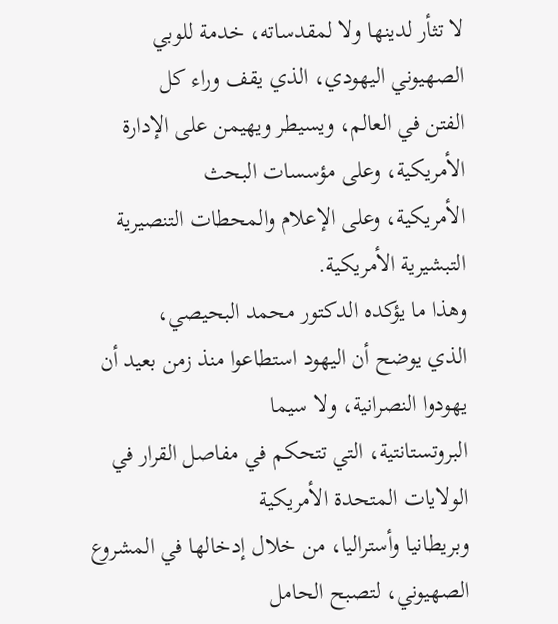لا تثأر لدينها ولا لمقدساته، خدمة للوبي الصهيوني اليهودي، الذي يقف وراء كل
الفتن في العالم، ويسيطر ويهيمن على الإدارة الأمريكية، وعلى مؤسسات البحث
الأمريكية، وعلى الإعلام والمحطات التنصيرية التبشيرية الأمريكية.
وهذا ما يؤكده الدكتور محمد البحيصي،
الذي يوضح أن اليهود استطاعوا منذ زمن بعيد أن يهودوا النصرانية، ولا سيما
البروتستانتية، التي تتحكم في مفاصل القرار في الولايات المتحدة الأمريكية
وبريطانيا وأستراليا، من خلال إدخالها في المشروع الصهيوني، لتصبح الحامل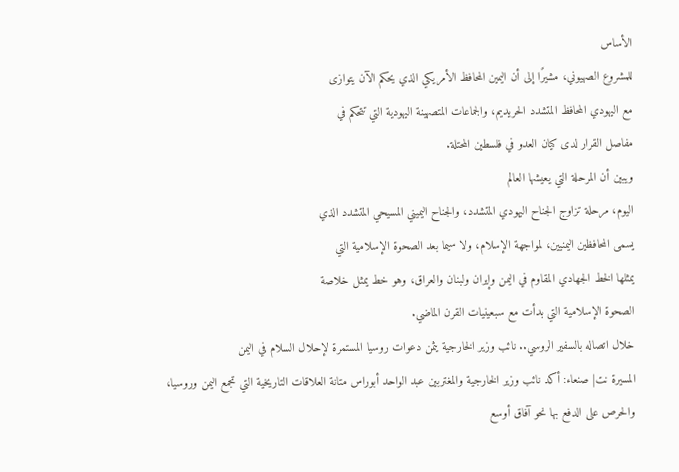الأساس
للمشروع الصهيوني، مشيرًا إلى أن اليمين المحافظ الأمريكي الذي يحكم الآن يتوازى
مع اليهودي المحافظ المتشدد الحريديم، والجماعات المتصهينة اليهودية التي تتحكم في
مفاصل القرار لدى كيان العدو في فلسطين المحتلة.
ويبين أن المرحلة التي يعيشها العالم
اليوم، مرحلة تزاوج الجناح اليهودي المتشدد، والجناح اليميني المسيحي المتشدد الذي
يسمى المحافظين اليمنيين، لمواجهة الإسلام، ولا سيما بعد الصحوة الإسلامية التي
يمثلها الخط الجهادي المقاوم في اليمن وإيران ولبنان والعراق، وهو خط يمثل خلاصة
الصحوة الإسلامية التي بدأت مع سبعينيات القرن الماضي.
خلال اتصاله بالسفير الروسي.. نائب وزير الخارجية يثمن دعوات روسيا المستمرة لإحلال السلام في اليمن
المسيرة نت| صنعاء: أكد نائب وزير الخارجية والمغتربين عبد الواحد أبوراس متانة العلاقات التاريخية التي تجمع اليمن وروسيا، والحرص على الدفع بها نحو آفاق أوسع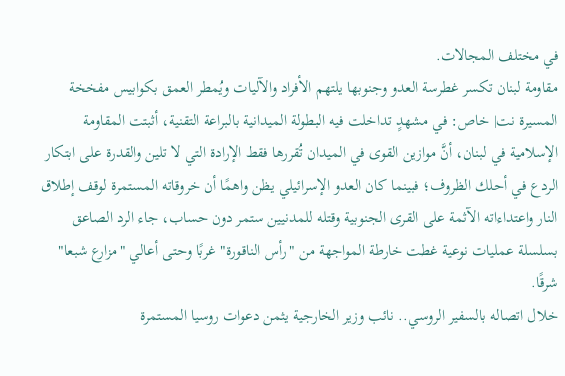في مختلف المجالات.
مقاومة لبنان تكسر غطرسة العدو وجنوبها يلتهم الأفراد والآليات ويُمطر العمق بكوابيس مفخخة
المسيرة نت| خاص: في مشهدٍ تداخلت فيه البطولة الميدانية بالبراعة التقنية، أثبتت المقاومة الإسلامية في لبنان، أنَّ موازين القوى في الميدان تُقررها فقط الإرادة التي لا تلين والقدرة على ابتكار الردع في أحلك الظروف؛ فبينما كان العدو الإسرائيلي يظن واهمًا أن خروقاته المستمرة لوقف إطلاق النار واعتداءاته الآثمة على القرى الجنوبية وقتله للمدنيين ستمر دون حساب، جاء الرد الصاعق بسلسلة عمليات نوعية غطت خارطة المواجهة من "رأس الناقورة" غربًا وحتى أعالي "مزارع شبعا" شرقًا.
خلال اتصاله بالسفير الروسي.. نائب وزير الخارجية يثمن دعوات روسيا المستمرة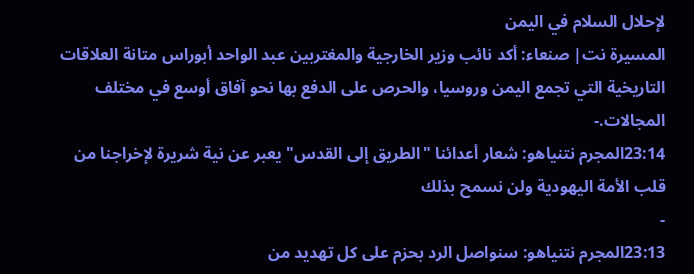لإحلال السلام في اليمن
المسيرة نت| صنعاء: أكد نائب وزير الخارجية والمغتربين عبد الواحد أبوراس متانة العلاقات التاريخية التي تجمع اليمن وروسيا، والحرص على الدفع بها نحو آفاق أوسع في مختلف المجالات.-
23:14المجرم نتنياهو: شعار أعدائنا "الطريق إلى القدس" يعبر عن نية شريرة لإخراجنا من قلب الأمة اليهودية ولن نسمح بذلك
-
23:13المجرم نتنياهو: سنواصل الرد بحزم على كل تهديد من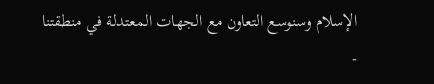الإسلام وسنوسع التعاون مع الجهات المعتدلة في منطقتنا
-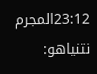23:12المجرم نتنياهو: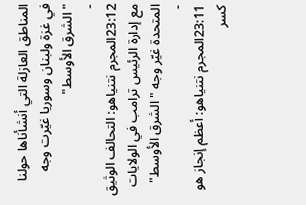المناطق العازلة التي أنشأناها حولنا في غزة ولبنان وسوريا غيّرت وجه "الشرق الأوسط"
-
23:12المجرم نتنياهو: التحالف الوثيق مع إدارة الرئيس ترامب في الولايات المتحدة غيّر وجه "الشرق الأوسط"
-
23:11المجرم نتنياهو: أعظم إنجاز هو كسر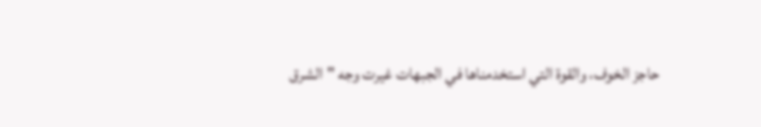حاجز الخوف، والقوة التي استخدمناها في الجبهات غيرت وجه "الشرق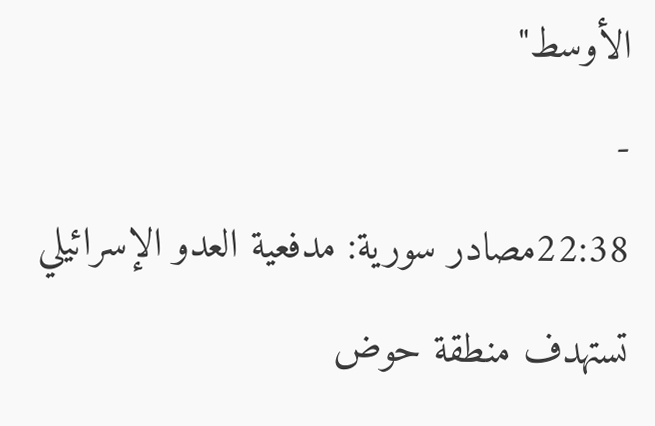الأوسط"
-
22:38مصادر سورية: مدفعية العدو الإسرائيلي تستهدف منطقة حوض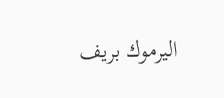اليرموك بريف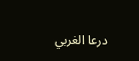درعا الغربي